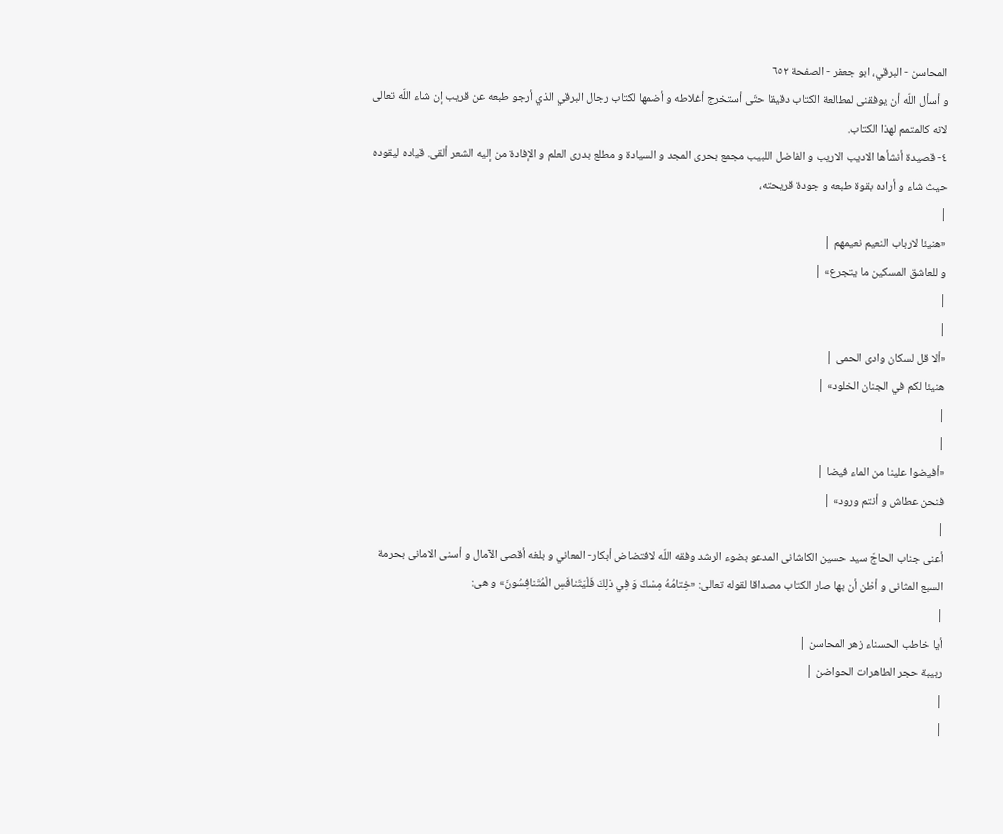المحاسن - البرقي، ابو جعفر - الصفحة ٦٥٢
و أسأل اللّه أن يوفقنى لمطالعة الكتاب دقيقا حتّى أستخرج أغلاطه و أضمها لكتاب رجال البرقي الذي أرجو طبعه عن قريب إن شاء اللّه تعالى لانه كالمتمم لهذا الكتاب.
٤- قصيدة أنشأها الاديب الاريب و الفاضل اللبيب مجمع بحرى المجد و السيادة و مطلع بدرى العلم و الإفادة من إليه الشعر ألقى. قياده ليقوده حيث شاء و أراده بقوة طبعه و جودة قريحته،
|
«هنيئا لارباب النعيم نعيمهم |
و للعاشق المسكين ما يتجرع» |
|
|
«ألا قل لسكان وادى الحمى |
هنيئا لكم في الجنان الخلود» |
|
|
«أفيضوا علينا من الماء فيضا |
فنحن عطاش و أنتم ورود» |
|
أعنى جناب الحاجّ سيد حسين الكاشانى المدعو بضوء الرشد وفقه اللّه لافتضاض أبكار- المعاني و بلغه أقصى الآمال و أسنى الامانى بحرمة السبع المثانى و أظن أن بها صار الكتاب مصداقا لقوله تعالى: «خِتامُهُ مِسْكٌ وَ فِي ذلِكَ فَلْيَتَنافَسِ الْمُتَنافِسُونَ» و هى:
|
أيا خاطب الحسناء زهر المحاسن |
ربيبة حجر الطاهرات الحواضن |
|
|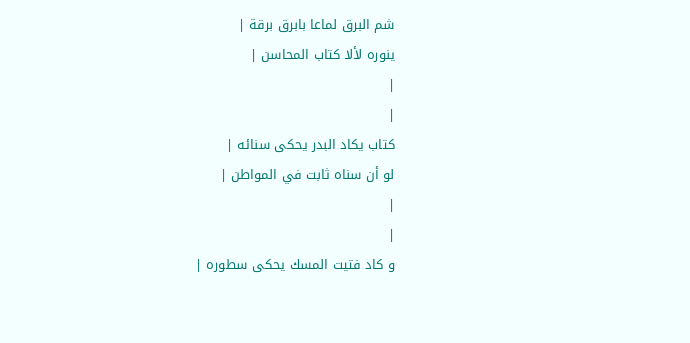شم البرق لماعا بابرق برقة |
ينوره لألا كتاب المحاسن |
|
|
كتاب يكاد البدر يحكى سنائه |
لو أن سناه ثابت في المواطن |
|
|
و كاد فتيت المسك يحكى سطوره |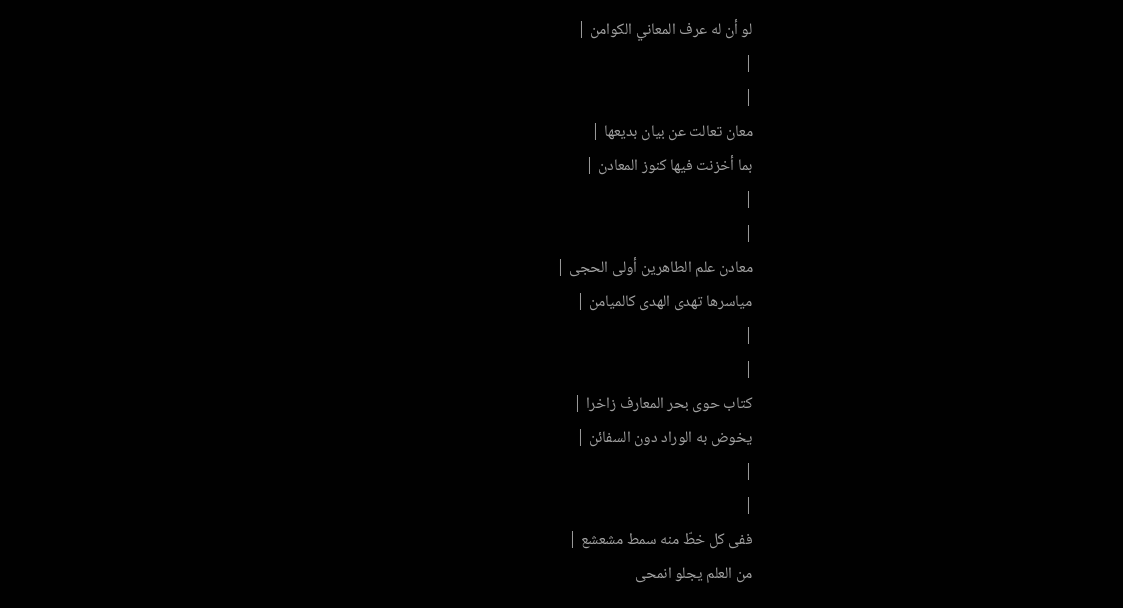لو أن له عرف المعاني الكوامن |
|
|
معان تعالت عن بيان بديعها |
بما أخزنت فيها كنوز المعادن |
|
|
معادن علم الطاهرين أولى الحجى |
مياسرها تهدى الهدى كالميامن |
|
|
كتاب حوى بحر المعارف زاخرا |
يخوض به الوراد دون السفائن |
|
|
ففى كل خطّ منه سمط مشعشع |
من العلم يجلو انمحى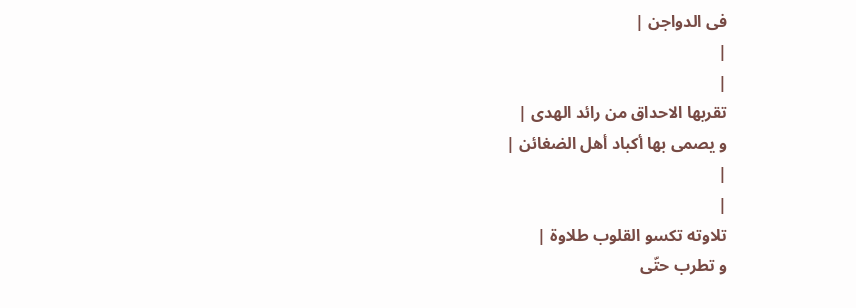فى الدواجن |
|
|
تقربها الاحداق من رائد الهدى |
و يصمى بها أكباد أهل الضغائن |
|
|
تلاوته تكسو القلوب طلاوة |
و تطرب حتّى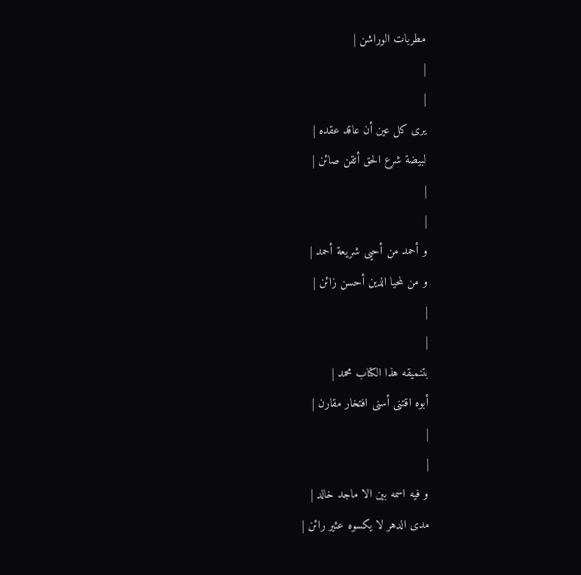مطربات الوراشن |
|
|
يرى كل عين أن عاقد عقده |
لبيضة شرع الحق أتقن صائن |
|
|
و أحمد من أحيى شريعة أحمد |
و من لمحيا الدين أحسن زائن |
|
|
بتنميقه هذا الكتاب محمد |
أبوه اقتنى أسنى افتخار مقارن |
|
|
و فيه اسمه بين الا ماجد خالد |
مدى الدهر لا يكسوه عثير رائن |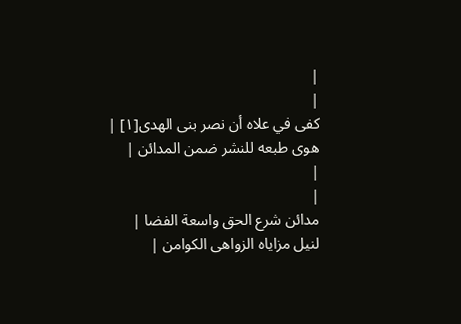|
|
كفى في علاه أن نصر بنى الهدى[١] |
هوى طبعه للنشر ضمن المدائن |
|
|
مدائن شرع الحق واسعة الفضا |
لنيل مزاياه الزواهى الكوامن |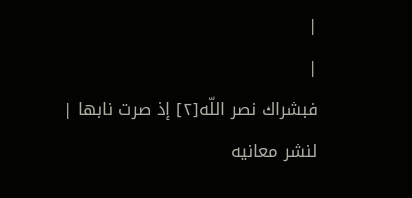|
|
فبشراك نصر اللّه[٢] إذ صرت نابها |
لنشر معانيه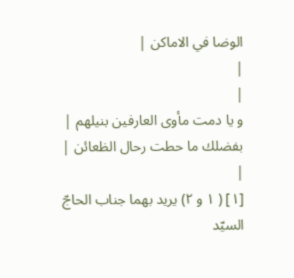الوضا في الاماكن |
|
|
و يا دمت مأوى العارفين بنيلهم |
بفضلك ما حطت رحال الظعائن |
|
[١] ( ١ و ٢) يريد بهما جناب الحاجّ السيّد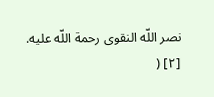نصر اللّه النقوى رحمة اللّه عليه.
[٢] (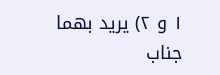١ و ٢) يريد بهما جناب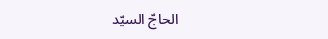الحاجّ السيّد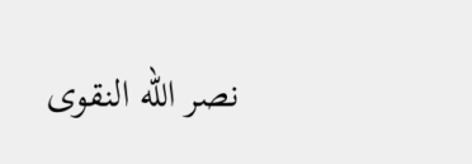نصر اللّه النقوى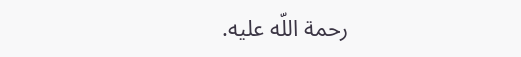رحمة اللّه عليه.